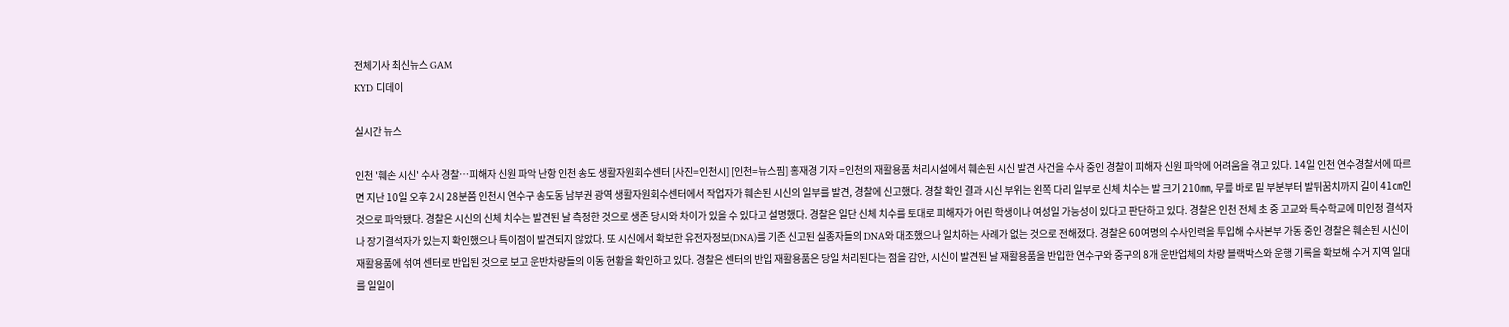전체기사 최신뉴스 GAM
KYD 디데이

실시간 뉴스

인천 '훼손 시신' 수사 경찰…피해자 신원 파악 난항 인천 송도 생활자원회수센터 [사진=인천시] [인천=뉴스핌] 홍재경 기자 =인천의 재활용품 처리시설에서 훼손된 시신 발견 사건을 수사 중인 경찰이 피해자 신원 파악에 어려움을 겪고 있다. 14일 인천 연수경찰서에 따르면 지난 10일 오후 2시 28분쯤 인천시 연수구 송도동 남부권 광역 생활자원회수센터에서 작업자가 훼손된 시신의 일부를 발견, 경찰에 신고했다. 경찰 확인 결과 시신 부위는 왼쪽 다리 일부로 신체 치수는 발 크기 210㎜, 무릎 바로 밑 부분부터 발뒤꿈치까지 길이 41㎝인 것으로 파악됐다. 경찰은 시신의 신체 치수는 발견된 날 측정한 것으로 생존 당시와 차이가 있을 수 있다고 설명했다. 경찰은 일단 신체 치수를 토대로 피해자가 어린 학생이나 여성일 가능성이 있다고 판단하고 있다. 경찰은 인천 전체 초 중 고교와 특수학교에 미인정 결석자나 장기결석자가 있는지 확인했으나 특이점이 발견되지 않았다. 또 시신에서 확보한 유전자정보(DNA)를 기존 신고된 실종자들의 DNA와 대조했으나 일치하는 사례가 없는 것으로 전해졌다. 경찰은 60여명의 수사인력을 투입해 수사본부 가동 중인 경찰은 훼손된 시신이 재활용품에 섞여 센터로 반입된 것으로 보고 운반차량들의 이동 현황을 확인하고 있다. 경찰은 센터의 반입 재활용품은 당일 처리된다는 점을 감안, 시신이 발견된 날 재활용품을 반입한 연수구와 중구의 8개 운반업체의 차량 블랙박스와 운행 기록을 확보해 수거 지역 일대를 일일이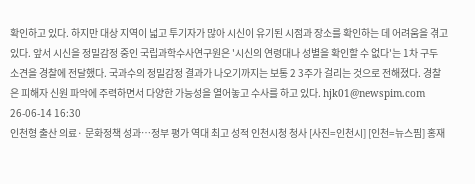확인하고 있다. 하지만 대상 지역이 넓고 투기자가 많아 시신이 유기된 시점과 장소를 확인하는 데 어려움을 겪고 있다. 앞서 시신을 정밀감정 중인 국립과학수사연구원은 '시신의 연령대나 성별을 확인할 수 없다'는 1차 구두 소견을 경찰에 전달했다. 국과수의 정밀감정 결과가 나오기까지는 보통 2 3주가 걸리는 것으로 전해졌다. 경찰은 피해자 신원 파악에 주력하면서 다양한 가능성을 열어놓고 수사를 하고 있다. hjk01@newspim.com 26-06-14 16:30
인천형 출산 의료· 문화정책 성과…정부 평가 역대 최고 성적 인천시청 청사 [사진=인천시] [인천=뉴스핌] 홍재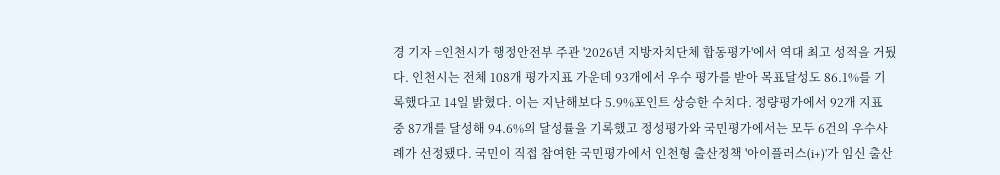경 기자 =인천시가 행정안전부 주관 '2026년 지방자치단체 합동평가'에서 역대 최고 성적을 거뒀다. 인천시는 전체 108개 평가지표 가운데 93개에서 우수 평가를 받아 목표달성도 86.1%를 기록했다고 14일 밝혔다. 이는 지난해보다 5.9%포인트 상승한 수치다. 정량평가에서 92개 지표 중 87개를 달성해 94.6%의 달성률을 기록했고 정성평가와 국민평가에서는 모두 6건의 우수사례가 선정됐다. 국민이 직접 참여한 국민평가에서 인천형 출산정책 '아이플러스(i+)'가 임신 출산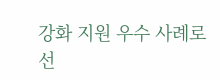강화 지원 우수 사례로 선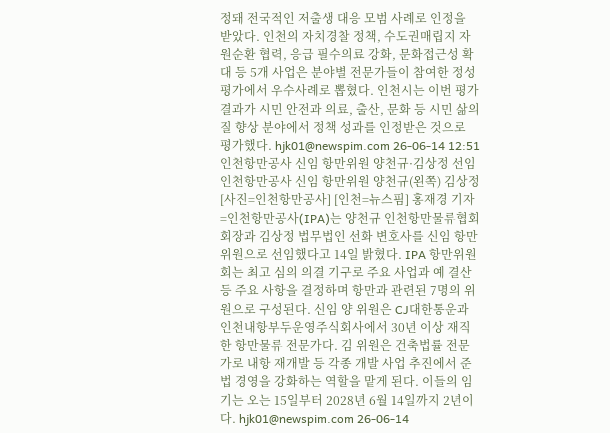정돼 전국적인 저출생 대응 모범 사례로 인정을 받았다. 인천의 자치경찰 정책, 수도권매립지 자원순환 협력, 응급 필수의료 강화, 문화접근성 확대 등 5개 사업은 분야별 전문가들이 참여한 정성평가에서 우수사례로 뽑혔다. 인천시는 이번 평가 결과가 시민 안전과 의료, 출산, 문화 등 시민 삶의 질 향상 분야에서 정책 성과를 인정받은 것으로 평가했다. hjk01@newspim.com 26-06-14 12:51
인천항만공사 신임 항만위원 양천규·김상정 선임 인천항만공사 신임 항만위원 양천규(왼쪽) 김상정 [사진=인천항만공사] [인천=뉴스핌] 홍재경 기자 =인천항만공사(IPA)는 양천규 인천항만물류협회 회장과 김상정 법무법인 선화 변호사를 신임 항만위원으로 선임했다고 14일 밝혔다. IPA 항만위원회는 최고 심의 의결 기구로 주요 사업과 예 결산 등 주요 사항을 결정하며 항만과 관련된 7명의 위원으로 구성된다. 신임 양 위원은 CJ대한통운과 인천내항부두운영주식회사에서 30년 이상 재직한 항만물류 전문가다. 김 위원은 건축법률 전문가로 내항 재개발 등 각종 개발 사업 추진에서 준법 경영을 강화하는 역할을 맡게 된다. 이들의 임기는 오는 15일부터 2028년 6월 14일까지 2년이다. hjk01@newspim.com 26-06-14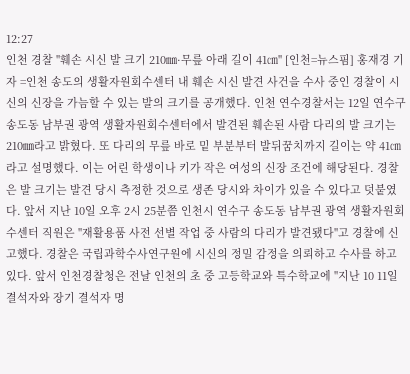12:27
인천 경찰 "훼손 시신 발 크기 210㎜·무릎 아래 길이 41㎝" [인천=뉴스핌] 홍재경 기자 =인천 송도의 생활자원회수센터 내 훼손 시신 발견 사건을 수사 중인 경찰이 시신의 신장을 가늠할 수 있는 발의 크기를 공개했다. 인천 연수경찰서는 12일 연수구 송도동 남부권 광역 생활자원회수센터에서 발견된 훼손된 사람 다리의 발 크기는 210㎜라고 밝혔다. 또 다리의 무릎 바로 밑 부분부터 발뒤꿈치까지 길이는 약 41㎝라고 설명했다. 이는 어린 학생이나 키가 작은 여성의 신장 조건에 해당된다. 경찰은 발 크기는 발견 당시 측정한 것으로 생존 당시와 차이가 있을 수 있다고 덧붙였다. 앞서 지난 10일 오후 2시 25분쯤 인천시 연수구 송도동 남부권 광역 생활자원회수센터 직원은 "재활용품 사전 선별 작업 중 사람의 다리가 발견됐다"고 경찰에 신고했다. 경찰은 국립과학수사연구원에 시신의 정밀 감정을 의뢰하고 수사를 하고 있다. 앞서 인천경찰청은 전날 인천의 초 중 고등학교와 특수학교에 "지난 10 11일 결석자와 장기 결석자 명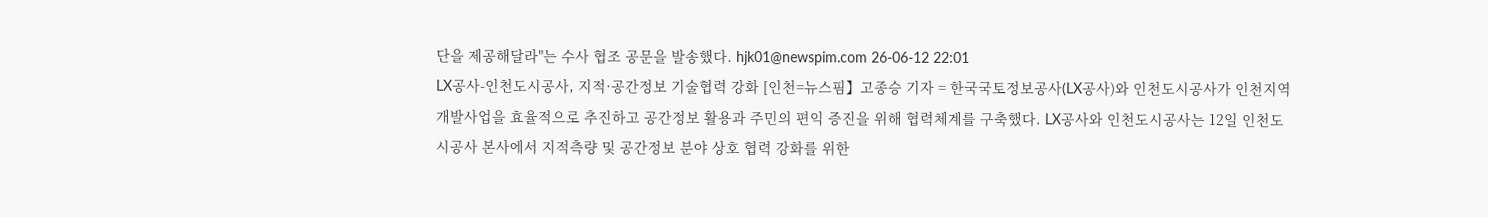단을 제공해달라"는 수사 협조 공문을 발송했다. hjk01@newspim.com 26-06-12 22:01
LX공사-인천도시공사, 지적·공간정보 기술협력 강화 [인천=뉴스핌】고종승 기자 = 한국국토정보공사(LX공사)와 인천도시공사가 인천지역 개발사업을 효율적으로 추진하고 공간정보 활용과 주민의 편익 증진을 위해 협력체계를 구축했다. LX공사와 인천도시공사는 12일 인천도시공사 본사에서 지적측량 및 공간정보 분야 상호 협력 강화를 위한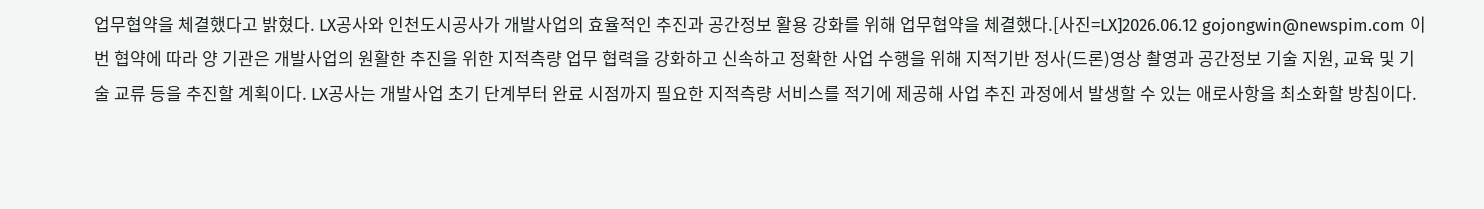업무협약을 체결했다고 밝혔다. LX공사와 인천도시공사가 개발사업의 효율적인 추진과 공간정보 활용 강화를 위해 업무협약을 체결했다.[사진=LX]2026.06.12 gojongwin@newspim.com 이번 협약에 따라 양 기관은 개발사업의 원활한 추진을 위한 지적측량 업무 협력을 강화하고 신속하고 정확한 사업 수행을 위해 지적기반 정사(드론)영상 촬영과 공간정보 기술 지원, 교육 및 기술 교류 등을 추진할 계획이다. LX공사는 개발사업 초기 단계부터 완료 시점까지 필요한 지적측량 서비스를 적기에 제공해 사업 추진 과정에서 발생할 수 있는 애로사항을 최소화할 방침이다.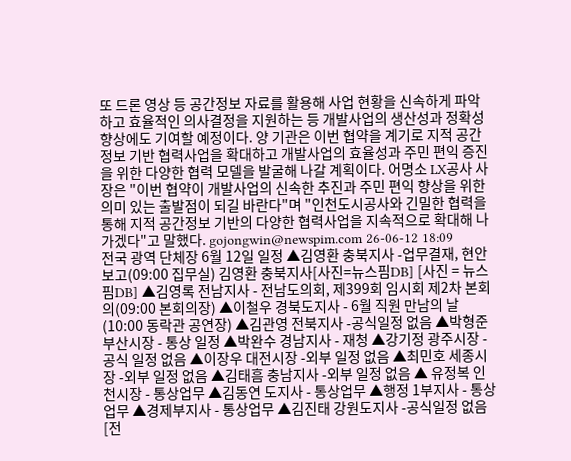또 드론 영상 등 공간정보 자료를 활용해 사업 현황을 신속하게 파악하고 효율적인 의사결정을 지원하는 등 개발사업의 생산성과 정확성 향상에도 기여할 예정이다. 양 기관은 이번 협약을 계기로 지적 공간정보 기반 협력사업을 확대하고 개발사업의 효율성과 주민 편익 증진을 위한 다양한 협력 모델을 발굴해 나갈 계획이다. 어명소 LX공사 사장은 "이번 협약이 개발사업의 신속한 추진과 주민 편익 향상을 위한 의미 있는 출발점이 되길 바란다"며 "인천도시공사와 긴밀한 협력을 통해 지적 공간정보 기반의 다양한 협력사업을 지속적으로 확대해 나가겠다"고 말했다. gojongwin@newspim.com 26-06-12 18:09
전국 광역 단체장 6월 12일 일정 ▲김영환 충북지사 -업무결재, 현안보고(09:00 집무실) 김영환 충북지사[사진=뉴스핌DB] [사진 = 뉴스핌DB] ▲김영록 전남지사 - 전남도의회, 제399회 임시회 제2차 본회의(09:00 본회의장) ▲이철우 경북도지사 - 6월 직원 만남의 날(10:00 동락관 공연장) ▲김관영 전북지사 -공식일정 없음 ▲박형준 부산시장 - 통상 일정 ▲박완수 경남지사 - 재청 ▲강기정 광주시장 - 공식 일정 없음 ▲이장우 대전시장 -외부 일정 없음 ▲최민호 세종시장 -외부 일정 없음 ▲김태흠 충남지사 -외부 일정 없음 ▲ 유정복 인천시장 - 통상업무 ▲김동연 도지사 - 통상업무 ▲행정 1부지사 - 통상업무 ▲경제부지사 - 통상업무 ▲김진태 강원도지사 -공식일정 없음 [전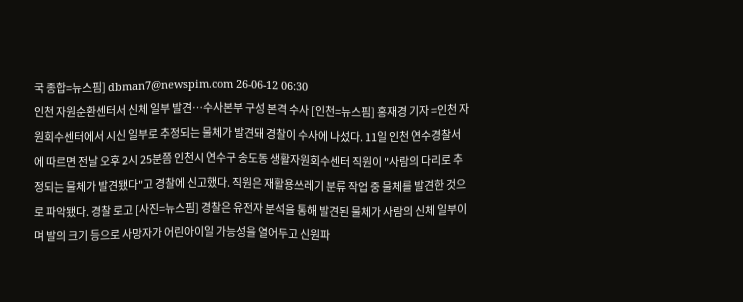국 종합=뉴스핌] dbman7@newspim.com 26-06-12 06:30
인천 자원순환센터서 신체 일부 발견…수사본부 구성 본격 수사 [인천=뉴스핌] 홍재경 기자 =인천 자원회수센터에서 시신 일부로 추정되는 물체가 발견돼 경찰이 수사에 나섰다. 11일 인천 연수경찰서에 따르면 전날 오후 2시 25분쯤 인천시 연수구 송도동 생활자원회수센터 직원이 "사람의 다리로 추정되는 물체가 발견됐다"고 경찰에 신고했다. 직원은 재활용쓰레기 분류 작업 중 물체를 발견한 것으로 파악됐다. 경찰 로고 [사진=뉴스핌] 경찰은 유전자 분석을 통해 발견된 물체가 사람의 신체 일부이며 발의 크기 등으로 사망자가 어린아이일 가능성을 열어두고 신원파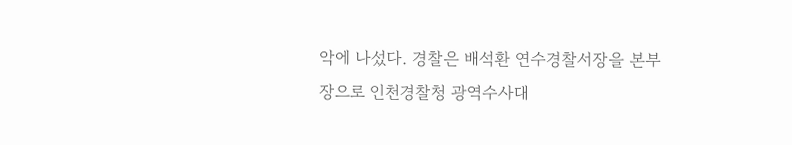악에 나섰다. 경찰은 배석환 연수경찰서장을 본부장으로 인천경찰청 광역수사대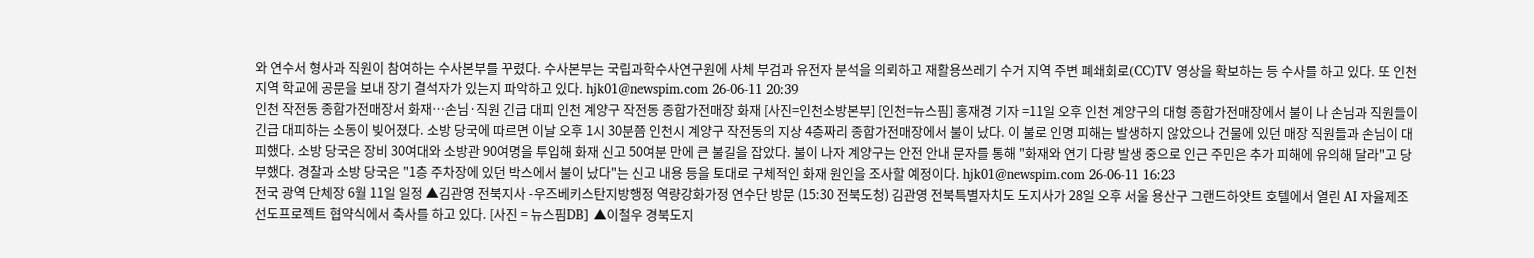와 연수서 형사과 직원이 참여하는 수사본부를 꾸렸다. 수사본부는 국립과학수사연구원에 사체 부검과 유전자 분석을 의뢰하고 재활용쓰레기 수거 지역 주변 폐쇄회로(CC)TV 영상을 확보하는 등 수사를 하고 있다. 또 인천지역 학교에 공문을 보내 장기 결석자가 있는지 파악하고 있다. hjk01@newspim.com 26-06-11 20:39
인천 작전동 종합가전매장서 화재…손님·직원 긴급 대피 인천 계양구 작전동 종합가전매장 화재 [사진=인천소방본부] [인천=뉴스핌] 홍재경 기자 =11일 오후 인천 계양구의 대형 종합가전매장에서 불이 나 손님과 직원들이 긴급 대피하는 소동이 빚어졌다. 소방 당국에 따르면 이날 오후 1시 30분쯤 인천시 계양구 작전동의 지상 4층짜리 종합가전매장에서 불이 났다. 이 불로 인명 피해는 발생하지 않았으나 건물에 있던 매장 직원들과 손님이 대피했다. 소방 당국은 장비 30여대와 소방관 90여명을 투입해 화재 신고 50여분 만에 큰 불길을 잡았다. 불이 나자 계양구는 안전 안내 문자를 통해 "화재와 연기 다량 발생 중으로 인근 주민은 추가 피해에 유의해 달라"고 당부했다. 경찰과 소방 당국은 "1층 주차장에 있던 박스에서 불이 났다"는 신고 내용 등을 토대로 구체적인 화재 원인을 조사할 예정이다. hjk01@newspim.com 26-06-11 16:23
전국 광역 단체장 6월 11일 일정 ▲김관영 전북지사 -우즈베키스탄지방행정 역량강화가정 연수단 방문 (15:30 전북도청) 김관영 전북특별자치도 도지사가 28일 오후 서울 용산구 그랜드하얏트 호텔에서 열린 AI 자율제조 선도프로젝트 협약식에서 축사를 하고 있다. [사진 = 뉴스핌DB] ▲이철우 경북도지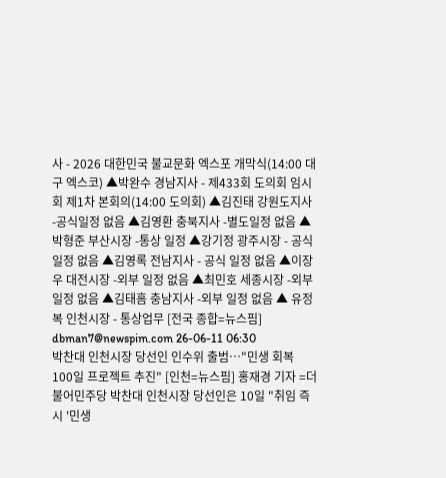사 - 2026 대한민국 불교문화 엑스포 개막식(14:00 대구 엑스코) ▲박완수 경남지사 - 제433회 도의회 임시회 제1차 본회의(14:00 도의회) ▲김진태 강원도지사 -공식일정 없음 ▲김영환 충북지사 -별도일정 없음 ▲박형준 부산시장 -통상 일정 ▲강기정 광주시장 - 공식 일정 없음 ▲김영록 전남지사 - 공식 일정 없음 ▲이장우 대전시장 -외부 일정 없음 ▲최민호 세종시장 -외부 일정 없음 ▲김태흠 충남지사 -외부 일정 없음 ▲ 유정복 인천시장 - 통상업무 [전국 종합=뉴스핌] dbman7@newspim.com 26-06-11 06:30
박찬대 인천시장 당선인 인수위 출범…"민생 회복 100일 프로젝트 추진" [인천=뉴스핌] 홍재경 기자 =더불어민주당 박찬대 인천시장 당선인은 10일 "취임 즉시 '민생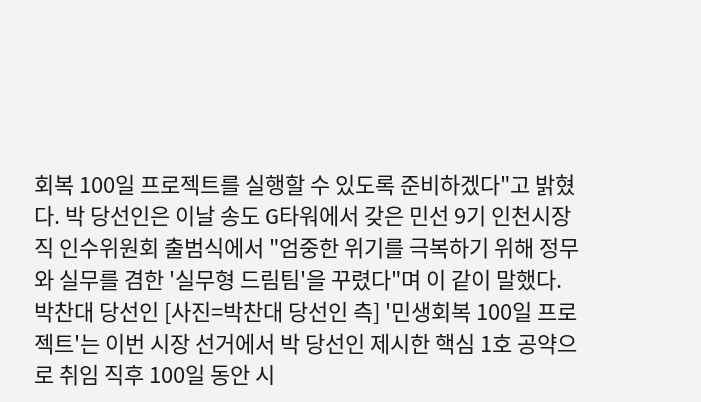회복 100일 프로젝트를 실행할 수 있도록 준비하겠다"고 밝혔다. 박 당선인은 이날 송도 G타워에서 갖은 민선 9기 인천시장직 인수위원회 출범식에서 "엄중한 위기를 극복하기 위해 정무와 실무를 겸한 '실무형 드림팀'을 꾸렸다"며 이 같이 말했다. 박찬대 당선인 [사진=박찬대 당선인 측] '민생회복 100일 프로젝트'는 이번 시장 선거에서 박 당선인 제시한 핵심 1호 공약으로 취임 직후 100일 동안 시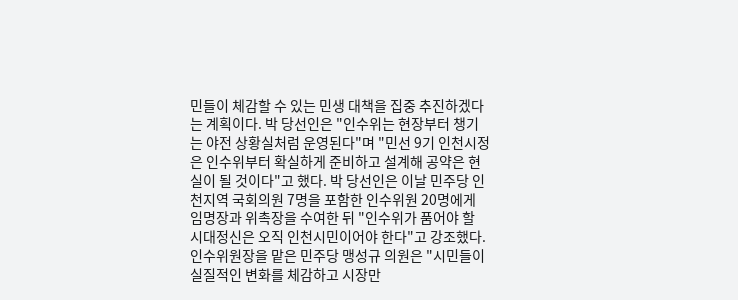민들이 체감할 수 있는 민생 대책을 집중 추진하겠다는 계획이다. 박 당선인은 "인수위는 현장부터 챙기는 야전 상황실처럼 운영된다"며 "민선 9기 인천시정은 인수위부터 확실하게 준비하고 설계해 공약은 현실이 될 것이다"고 했다. 박 당선인은 이날 민주당 인천지역 국회의원 7명을 포함한 인수위원 20명에게 임명장과 위촉장을 수여한 뒤 "인수위가 품어야 할 시대정신은 오직 인천시민이어야 한다"고 강조했다. 인수위원장을 맡은 민주당 맹성규 의원은 "시민들이 실질적인 변화를 체감하고 시장만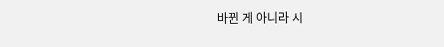바뀐 게 아니라 시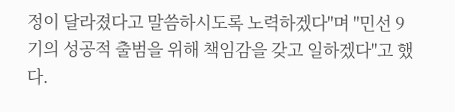정이 달라졌다고 말씀하시도록 노력하겠다"며 "민선 9기의 성공적 출범을 위해 책임감을 갖고 일하겠다"고 했다.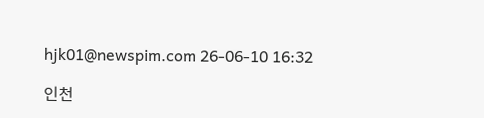hjk01@newspim.com 26-06-10 16:32

인천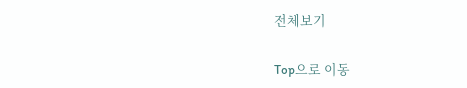전체보기

Top으로 이동